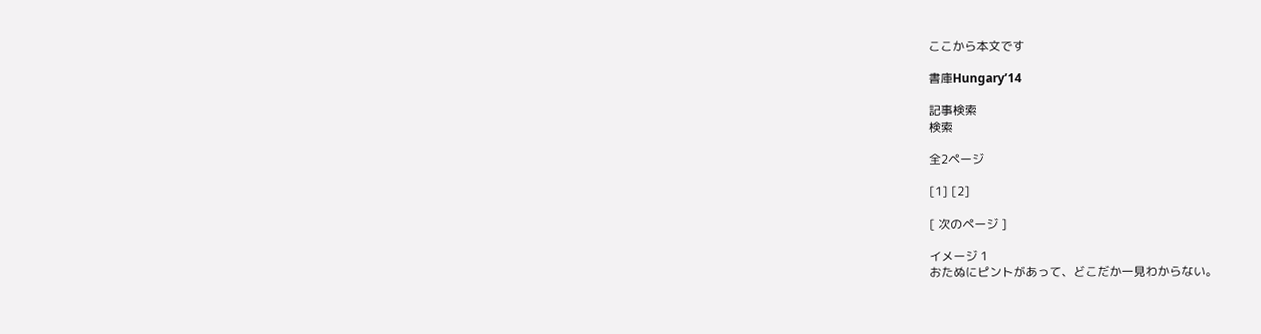ここから本文です

書庫Hungary’14

記事検索
検索

全2ページ

[1] [2]

[ 次のページ ]

イメージ 1
おたぬにピントがあって、どこだか一見わからない。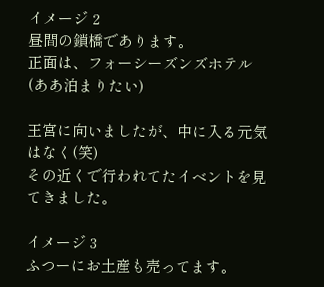イメージ 2
昼間の鎖橋であります。
正面は、フォーシーズンズホテル(ああ泊まりたい)

王宮に向いましたが、中に入る元気はなく(笑)
その近くで行われてたイベントを見てきました。

イメージ 3
ふつーにお土産も売ってます。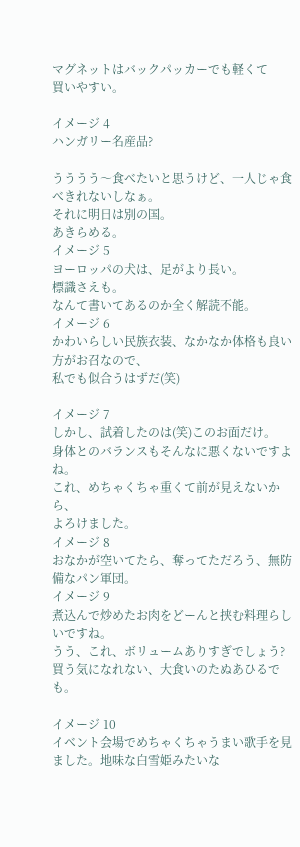マグネットはバックパッカーでも軽くて
買いやすい。

イメージ 4
ハンガリー名産品?

うううう〜食べたいと思うけど、一人じゃ食べきれないしなぁ。
それに明日は別の国。
あきらめる。
イメージ 5
ヨーロッパの犬は、足がより長い。
標識さえも。
なんて書いてあるのか全く解読不能。
イメージ 6
かわいらしい民族衣装、なかなか体格も良い方がお召なので、
私でも似合うはずだ(笑)

イメージ 7
しかし、試着したのは(笑)このお面だけ。
身体とのバランスもそんなに悪くないですよね。
これ、めちゃくちゃ重くて前が見えないから、
よろけました。
イメージ 8
おなかが空いてたら、奪ってただろう、無防備なパン軍団。
イメージ 9
煮込んで炒めたお肉をどーんと挟む料理らしいですね。
うう、これ、ボリュームありすぎでしょう?
買う気になれない、大食いのたぬあひるでも。

イメージ 10
イベント会場でめちゃくちゃうまい歌手を見ました。地味な白雪姫みたいな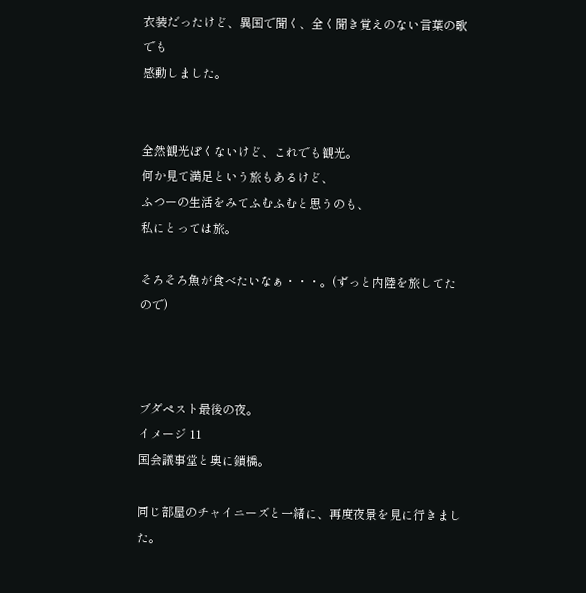衣装だったけど、異国で聞く、全く聞き覚えのない言葉の歌でも
感動しました。


全然観光ぽくないけど、これでも観光。
何か見て満足という旅もあるけど、
ふつーの生活をみてふむふむと思うのも、
私にとっては旅。

そろそろ魚が食べたいなぁ・・・。(ずっと内陸を旅してたので)



ブダペスト最後の夜。
イメージ 11
国会議事堂と奥に鎖橋。

同じ部屋のチャイニーズと一緒に、再度夜景を見に行きました。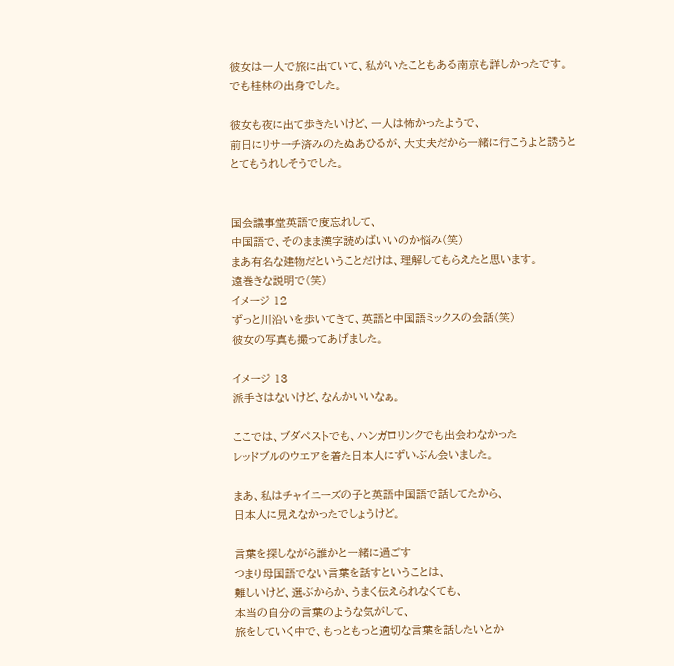彼女は一人で旅に出ていて、私がいたこともある南京も詳しかったです。
でも桂林の出身でした。

彼女も夜に出て歩きたいけど、一人は怖かったようで、
前日にリサーチ済みのたぬあひるが、大丈夫だから一緒に行こうよと誘うと
とてもうれしそうでした。


国会議事堂英語で度忘れして、
中国語で、そのまま漢字読めばいいのか悩み(笑)
まあ有名な建物だということだけは、理解してもらえたと思います。
遠巻きな説明で(笑)
イメージ 12
ずっと川沿いを歩いてきて、英語と中国語ミックスの会話(笑)
彼女の写真も撮ってあげました。

イメージ 13
派手さはないけど、なんかいいなぁ。

ここでは、ブダペストでも、ハンガロリンクでも出会わなかった
レッドブルのウエアを着た日本人にずいぶん会いました。

まあ、私はチャイニーズの子と英語中国語で話してたから、
日本人に見えなかったでしょうけど。

言葉を探しながら誰かと一緒に過ごす
つまり母国語でない言葉を話すということは、
難しいけど、選ぶからか、うまく伝えられなくても、
本当の自分の言葉のような気がして、
旅をしていく中で、もっともっと適切な言葉を話したいとか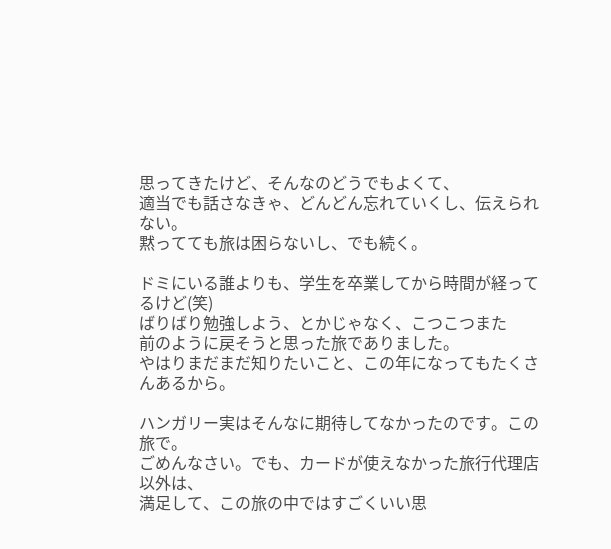思ってきたけど、そんなのどうでもよくて、
適当でも話さなきゃ、どんどん忘れていくし、伝えられない。
黙ってても旅は困らないし、でも続く。

ドミにいる誰よりも、学生を卒業してから時間が経ってるけど(笑)
ばりばり勉強しよう、とかじゃなく、こつこつまた
前のように戻そうと思った旅でありました。
やはりまだまだ知りたいこと、この年になってもたくさんあるから。

ハンガリー実はそんなに期待してなかったのです。この旅で。
ごめんなさい。でも、カードが使えなかった旅行代理店以外は、
満足して、この旅の中ではすごくいい思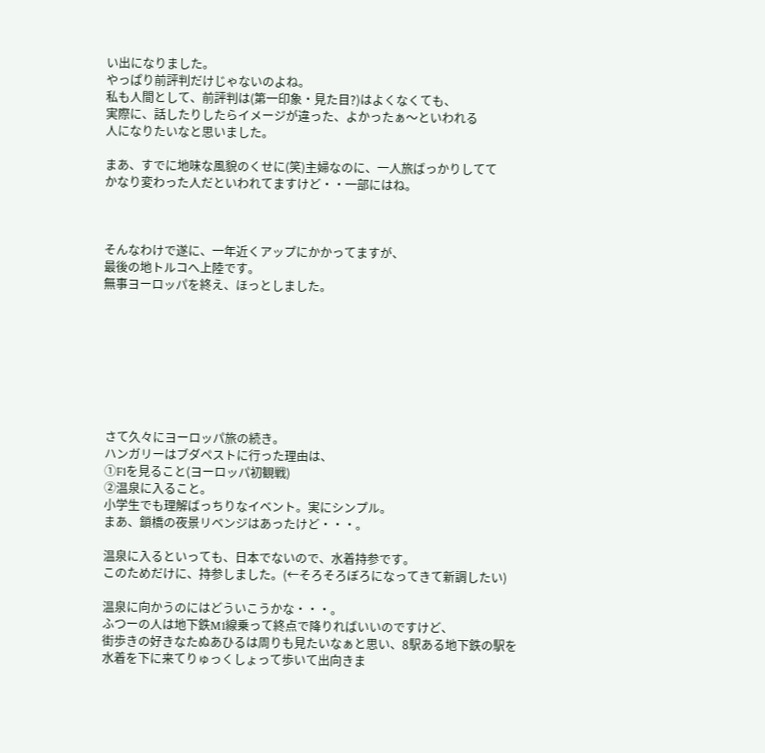い出になりました。
やっぱり前評判だけじゃないのよね。
私も人間として、前評判は(第一印象・見た目?)はよくなくても、
実際に、話したりしたらイメージが違った、よかったぁ〜といわれる
人になりたいなと思いました。

まあ、すでに地味な風貌のくせに(笑)主婦なのに、一人旅ばっかりしてて
かなり変わった人だといわれてますけど・・一部にはね。



そんなわけで遂に、一年近くアップにかかってますが、
最後の地トルコへ上陸です。
無事ヨーロッパを終え、ほっとしました。








 さて久々にヨーロッパ旅の続き。
 ハンガリーはブダペストに行った理由は、
 ①F1を見ること(ヨーロッパ初観戦)
 ②温泉に入ること。
 小学生でも理解ばっちりなイベント。実にシンプル。
 まあ、鎖橋の夜景リベンジはあったけど・・・。

 温泉に入るといっても、日本でないので、水着持参です。
 このためだけに、持参しました。(←そろそろぼろになってきて新調したい)

 温泉に向かうのにはどういこうかな・・・。
 ふつーの人は地下鉄M1線乗って終点で降りればいいのですけど、
 街歩きの好きなたぬあひるは周りも見たいなぁと思い、8駅ある地下鉄の駅を
 水着を下に来てりゅっくしょって歩いて出向きま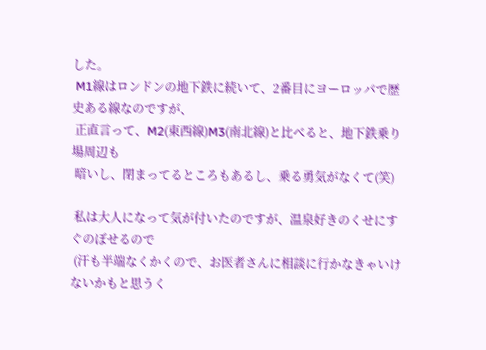した。
 M1線はロンドンの地下鉄に続いて、2番目にヨーロッパで歴史ある線なのですが、
 正直言って、M2(東西線)M3(南北線)と比べると、地下鉄乗り場周辺も
 暗いし、閉まってるところもあるし、乗る勇気がなくて(笑)

 私は大人になって気が付いたのですが、温泉好きのくせにすぐのぼせるので
 (汗も半端なくかくので、お医者さんに相談に行かなきゃいけないかもと思うく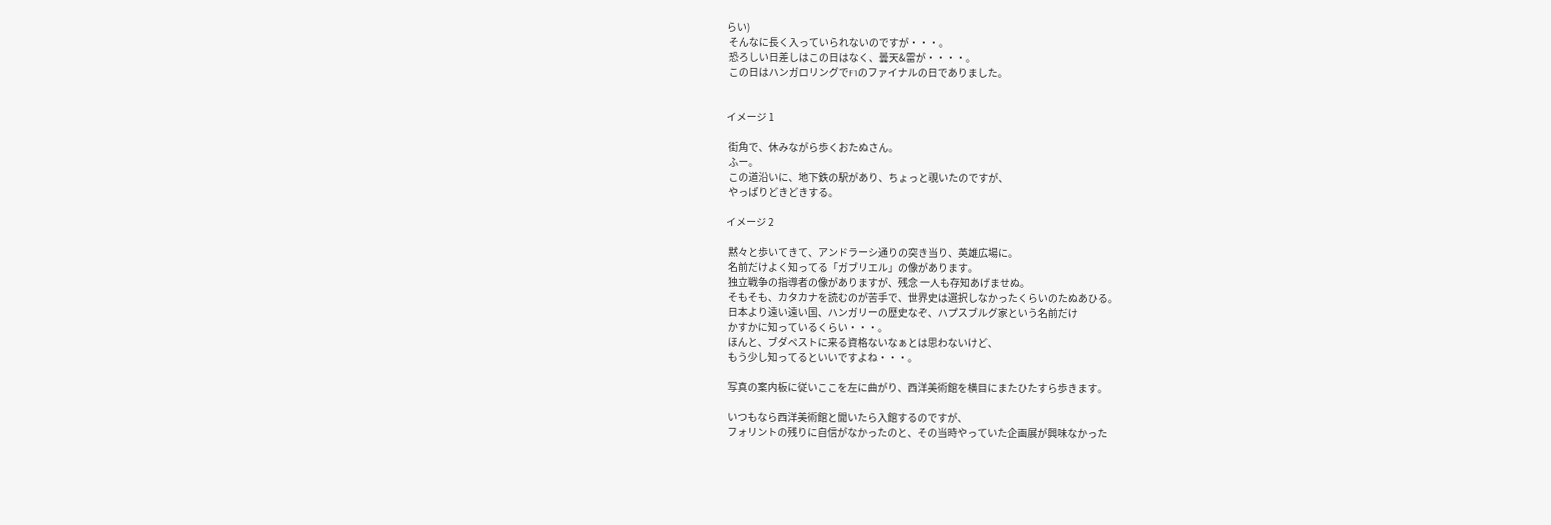らい)
 そんなに長く入っていられないのですが・・・。
 恐ろしい日差しはこの日はなく、曇天&雷が・・・・。
 この日はハンガロリングでF1のファイナルの日でありました。


イメージ 1

 街角で、休みながら歩くおたぬさん。
 ふー。
 この道沿いに、地下鉄の駅があり、ちょっと覗いたのですが、
 やっぱりどきどきする。

イメージ 2

 黙々と歩いてきて、アンドラーシ通りの突き当り、英雄広場に。
 名前だけよく知ってる「ガブリエル」の像があります。
 独立戦争の指導者の像がありますが、残念 一人も存知あげませぬ。
 そもそも、カタカナを読むのが苦手で、世界史は選択しなかったくらいのたぬあひる。
 日本より遠い遠い国、ハンガリーの歴史なぞ、ハプスブルグ家という名前だけ
 かすかに知っているくらい・・・。
 ほんと、ブダペストに来る資格ないなぁとは思わないけど、
 もう少し知ってるといいですよね・・・。

 写真の案内板に従いここを左に曲がり、西洋美術館を横目にまたひたすら歩きます。

 いつもなら西洋美術館と聞いたら入館するのですが、
 フォリントの残りに自信がなかったのと、その当時やっていた企画展が興味なかった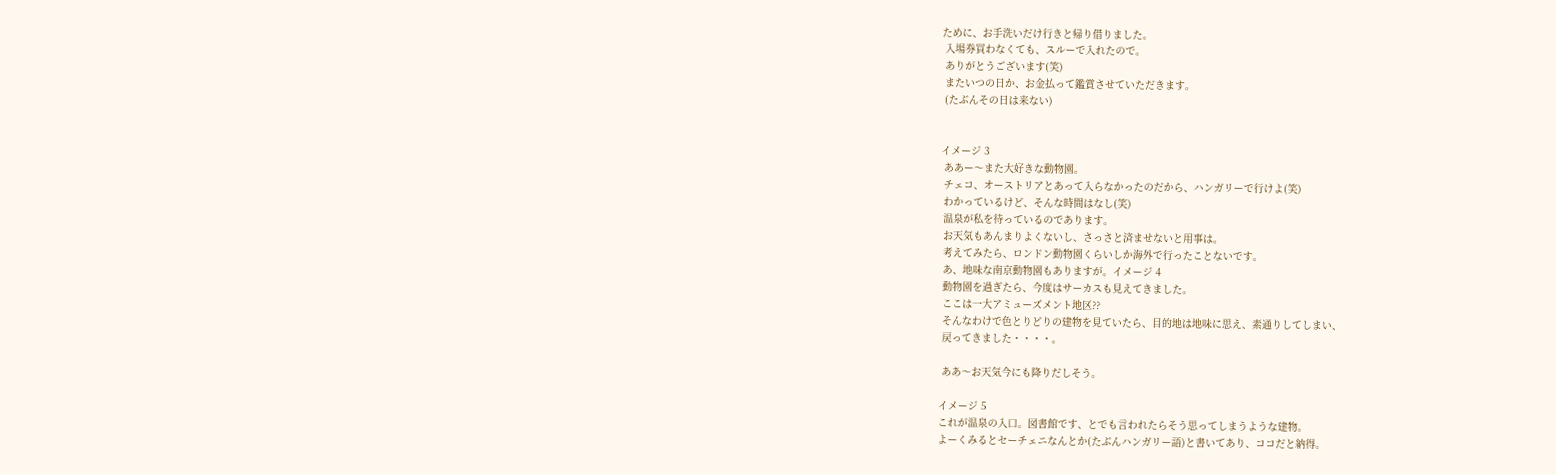ために、お手洗いだけ行きと帰り借りました。
 入場券買わなくても、スルーで入れたので。
 ありがとうございます(笑)
 またいつの日か、お金払って鑑賞させていただきます。
 (たぶんその日は来ない)


イメージ 3
 ああー〜また大好きな動物園。
 チェコ、オーストリアとあって入らなかったのだから、ハンガリーで行けよ(笑)
 わかっているけど、そんな時間はなし(笑)
 温泉が私を待っているのであります。
 お天気もあんまりよくないし、さっさと済ませないと用事は。
 考えてみたら、ロンドン動物園くらいしか海外で行ったことないです。
 あ、地味な南京動物園もありますが。イメージ 4
 動物園を過ぎたら、今度はサーカスも見えてきました。
 ここは一大アミューズメント地区??
 そんなわけで色とりどりの建物を見ていたら、目的地は地味に思え、素通りしてしまい、
 戻ってきました・・・・。

 ああ〜お天気今にも降りだしそう。

イメージ 5
これが温泉の入口。図書館です、とでも言われたらそう思ってしまうような建物。
よーくみるとセーチェニなんとか(たぶんハンガリー語)と書いてあり、ココだと納得。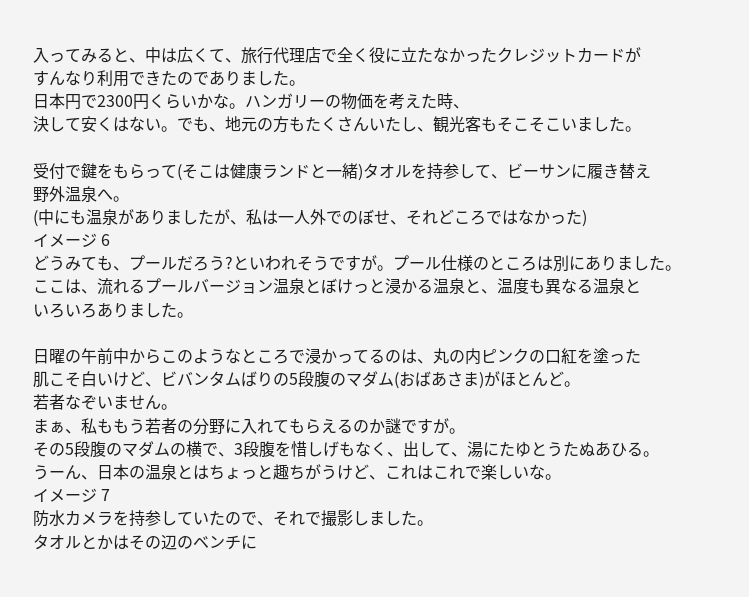入ってみると、中は広くて、旅行代理店で全く役に立たなかったクレジットカードが
すんなり利用できたのでありました。
日本円で2300円くらいかな。ハンガリーの物価を考えた時、
決して安くはない。でも、地元の方もたくさんいたし、観光客もそこそこいました。

受付で鍵をもらって(そこは健康ランドと一緒)タオルを持参して、ビーサンに履き替え
野外温泉へ。
(中にも温泉がありましたが、私は一人外でのぼせ、それどころではなかった)
イメージ 6
どうみても、プールだろう?といわれそうですが。プール仕様のところは別にありました。
ここは、流れるプールバージョン温泉とぼけっと浸かる温泉と、温度も異なる温泉と
いろいろありました。

日曜の午前中からこのようなところで浸かってるのは、丸の内ピンクの口紅を塗った
肌こそ白いけど、ビバンタムばりの5段腹のマダム(おばあさま)がほとんど。
若者なぞいません。
まぁ、私ももう若者の分野に入れてもらえるのか謎ですが。
その5段腹のマダムの横で、3段腹を惜しげもなく、出して、湯にたゆとうたぬあひる。
うーん、日本の温泉とはちょっと趣ちがうけど、これはこれで楽しいな。
イメージ 7
防水カメラを持参していたので、それで撮影しました。
タオルとかはその辺のベンチに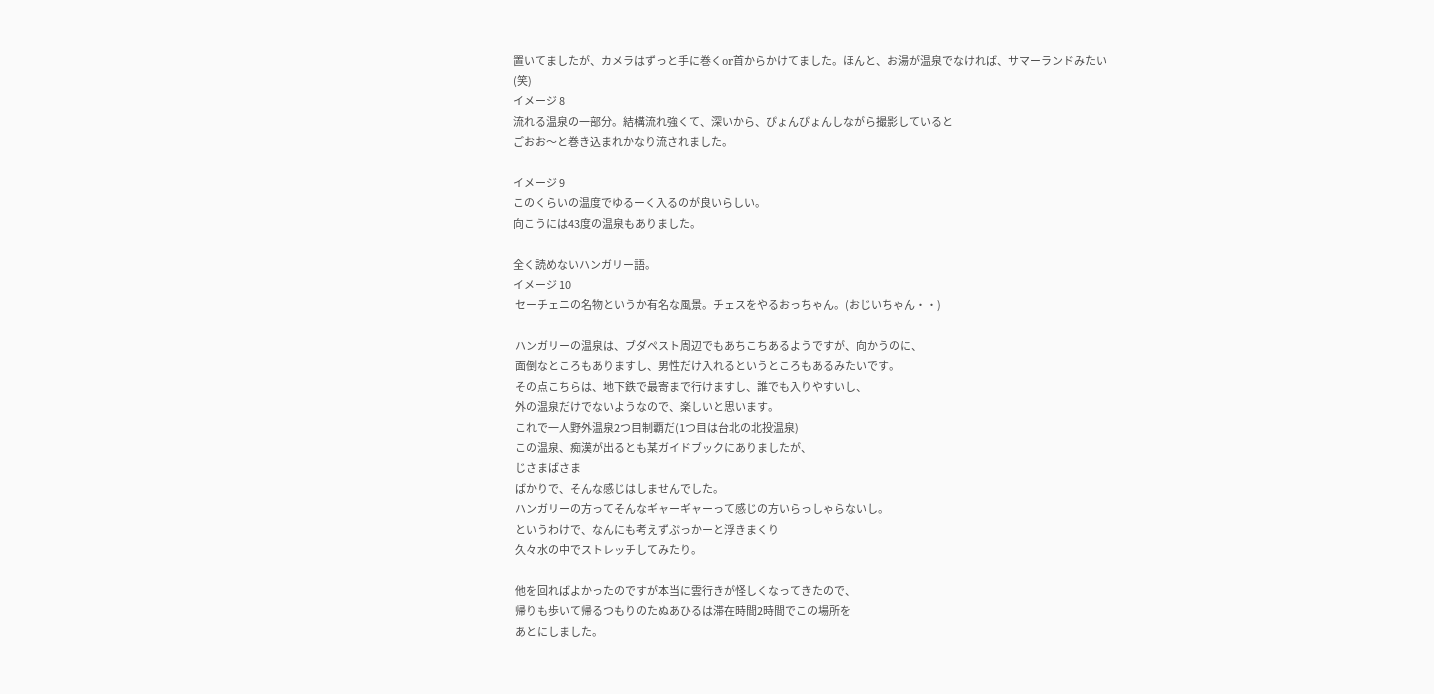置いてましたが、カメラはずっと手に巻くor首からかけてました。ほんと、お湯が温泉でなければ、サマーランドみたい(笑)
イメージ 8
流れる温泉の一部分。結構流れ強くて、深いから、ぴょんぴょんしながら撮影していると
ごおお〜と巻き込まれかなり流されました。

イメージ 9
このくらいの温度でゆるーく入るのが良いらしい。
向こうには43度の温泉もありました。

全く読めないハンガリー語。
イメージ 10
 セーチェニの名物というか有名な風景。チェスをやるおっちゃん。(おじいちゃん・・)

 ハンガリーの温泉は、ブダペスト周辺でもあちこちあるようですが、向かうのに、
 面倒なところもありますし、男性だけ入れるというところもあるみたいです。
 その点こちらは、地下鉄で最寄まで行けますし、誰でも入りやすいし、
 外の温泉だけでないようなので、楽しいと思います。
 これで一人野外温泉2つ目制覇だ(1つ目は台北の北投温泉)
 この温泉、痴漢が出るとも某ガイドブックにありましたが、
 じさまばさま
 ばかりで、そんな感じはしませんでした。
 ハンガリーの方ってそんなギャーギャーって感じの方いらっしゃらないし。
 というわけで、なんにも考えずぷっかーと浮きまくり
 久々水の中でストレッチしてみたり。

 他を回ればよかったのですが本当に雲行きが怪しくなってきたので、
 帰りも歩いて帰るつもりのたぬあひるは滞在時間2時間でこの場所を
 あとにしました。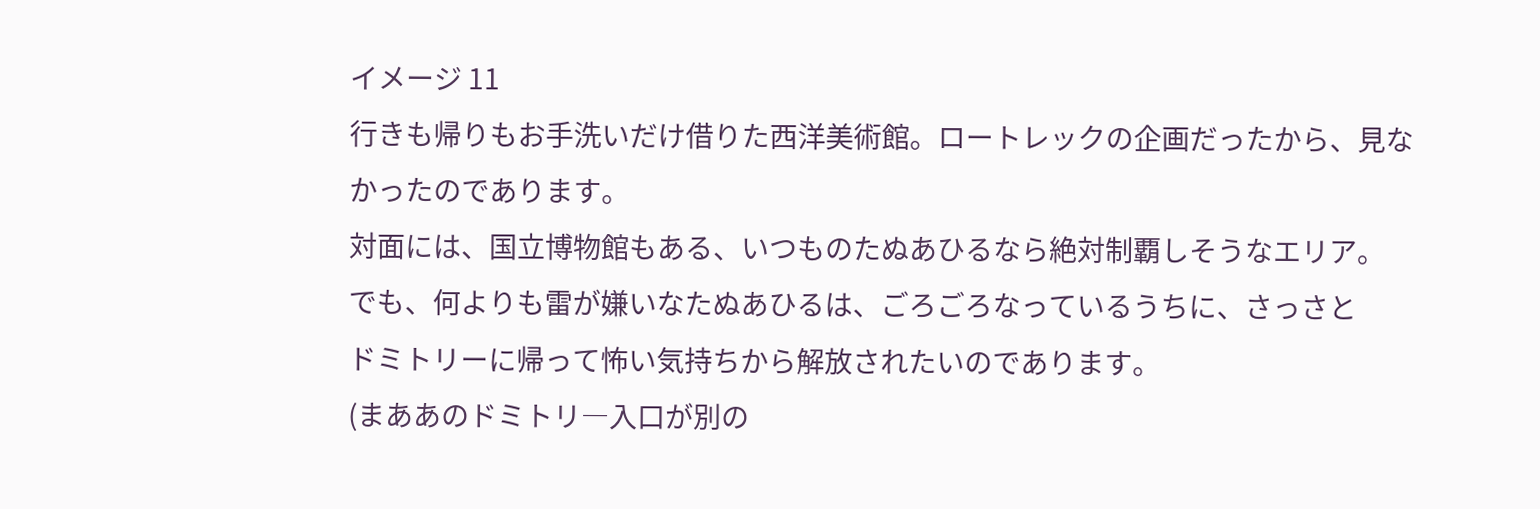イメージ 11
行きも帰りもお手洗いだけ借りた西洋美術館。ロートレックの企画だったから、見なかったのであります。
対面には、国立博物館もある、いつものたぬあひるなら絶対制覇しそうなエリア。
でも、何よりも雷が嫌いなたぬあひるは、ごろごろなっているうちに、さっさと
ドミトリーに帰って怖い気持ちから解放されたいのであります。
(まああのドミトリ―入口が別の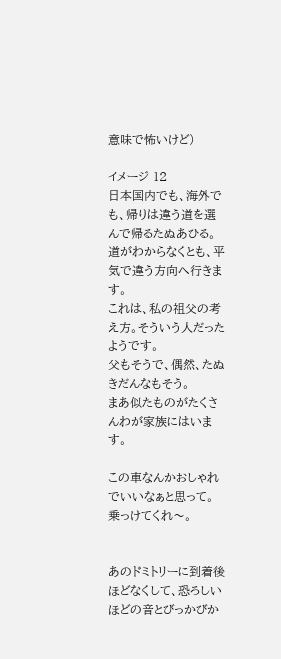意味で怖いけど)

イメージ 12
日本国内でも、海外でも、帰りは違う道を選んで帰るたぬあひる。
道がわからなくとも、平気で違う方向へ行きます。
これは、私の祖父の考え方。そういう人だったようです。
父もそうで、偶然、たぬきだんなもそう。
まあ似たものがたくさんわが家族にはいます。

この車なんかおしゃれでいいなぁと思って。
乗っけてくれ〜。


あのドミトリーに到着後ほどなくして、恐ろしいほどの音とびっかびか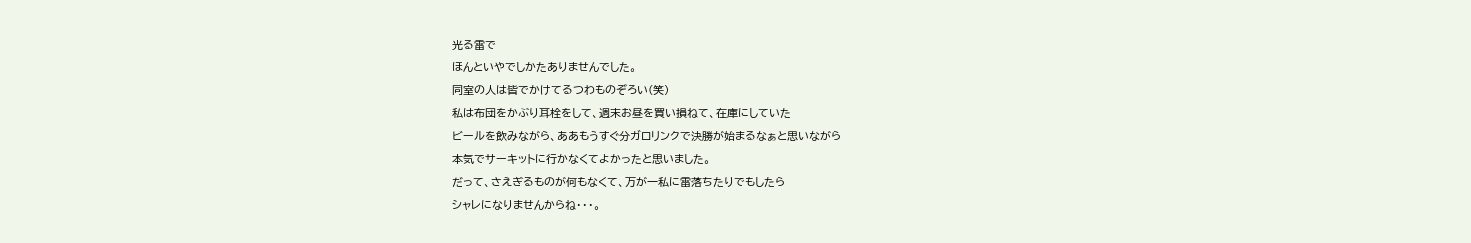光る雷で
ほんといやでしかたありませんでした。
同室の人は皆でかけてるつわものぞろい(笑)
私は布団をかぶり耳栓をして、週末お昼を買い損ねて、在庫にしていた
ビールを飲みながら、ああもうすぐ分ガロリンクで決勝が始まるなぁと思いながら
本気でサーキットに行かなくてよかったと思いました。
だって、さえぎるものが何もなくて、万が一私に雷落ちたりでもしたら
シャレになりませんからね・・・。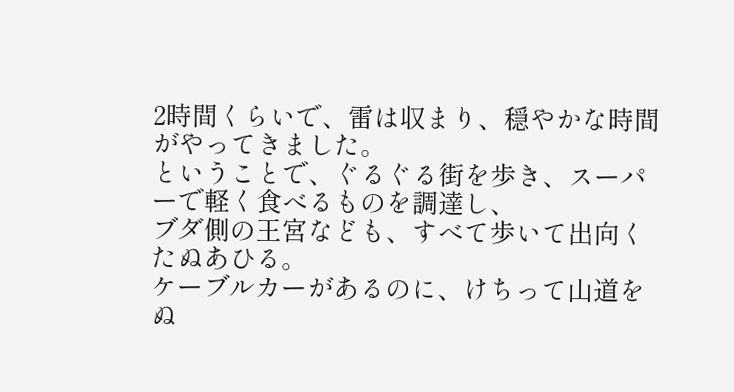2時間くらいで、雷は収まり、穏やかな時間がやってきました。
ということで、ぐるぐる街を歩き、スーパーで軽く食べるものを調達し、
ブダ側の王宮なども、すべて歩いて出向くたぬあひる。
ケーブルカーがあるのに、けちって山道をぬ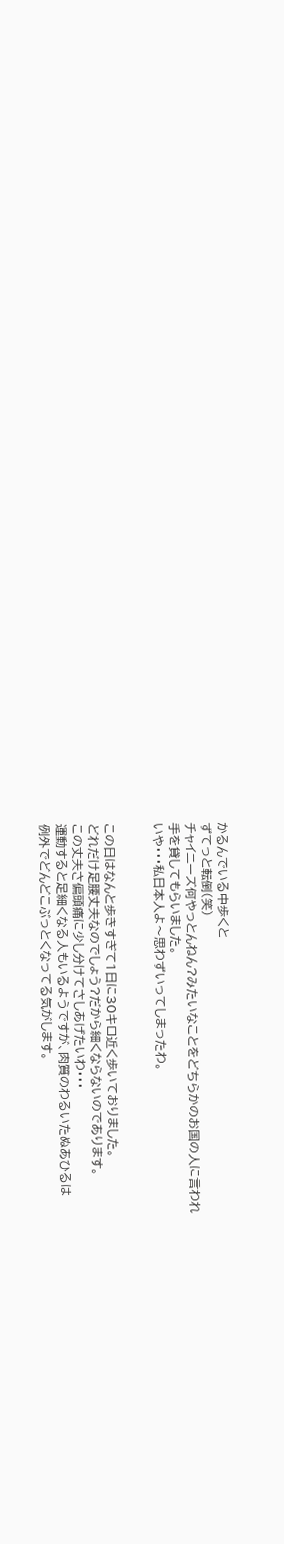かるんでいる中歩くと
ずてっと転倒(笑)
チャイニーズ何やっとんねん?みたいなことをどちらかのお国の人に言われ
手を貸してもらいました。
いや・・・私日本人よ〜思わずいってしまったわ。


この日はなんと歩きすぎて1日に30キロ近く歩いておりました。
どれだけ足腰丈夫なのでしょう?だから細くならないのであります。
この丈夫さ偏頭痛に少し分けてさしあげたいわ・・・
運動すると足細くなる人もいるようですが、肉質のわるいたぬあひるは
例外でどんどこぶっとくなってる気がします。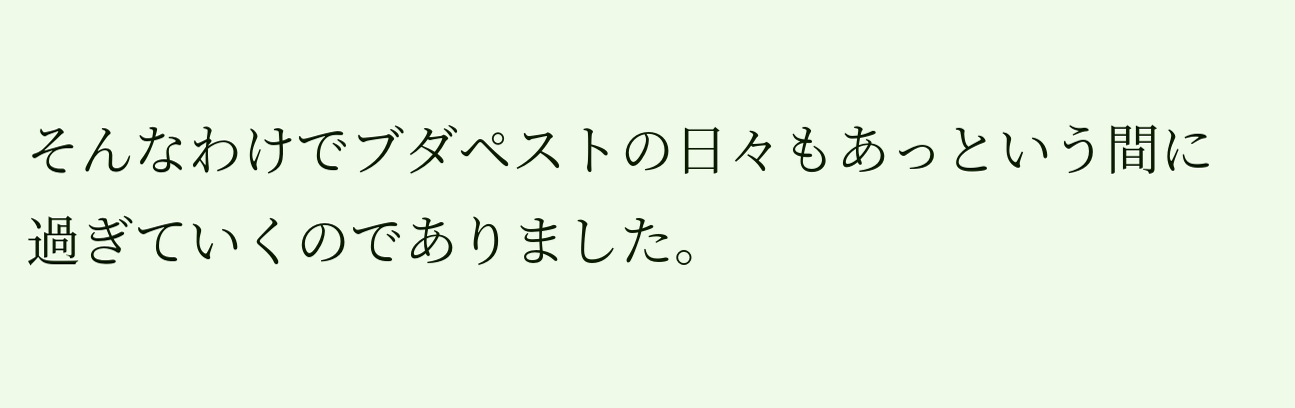そんなわけでブダペストの日々もあっという間に過ぎていくのでありました。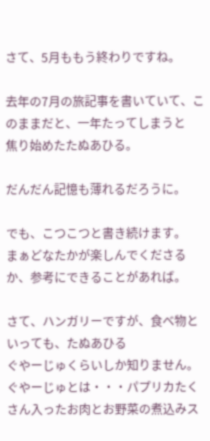さて、5月ももう終わりですね。

去年の7月の旅記事を書いていて、このままだと、一年たってしまうと
焦り始めたたぬあひる。

だんだん記憶も薄れるだろうに。

でも、こつこつと書き続けます。
まぁどなたかが楽しんでくださるか、参考にできることがあれば。

さて、ハンガリーですが、食べ物といっても、たぬあひる
ぐやーじゅくらいしか知りません。
ぐやーじゅとは・・・パプリカたくさん入ったお肉とお野菜の煮込みス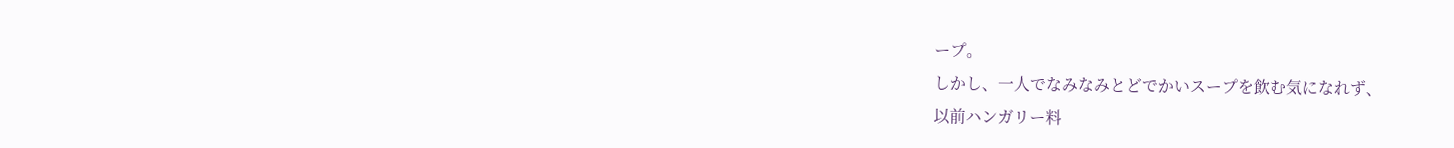ープ。
しかし、一人でなみなみとどでかいスープを飲む気になれず、
以前ハンガリー料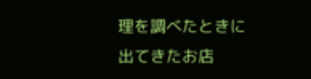理を調べたときに出てきたお店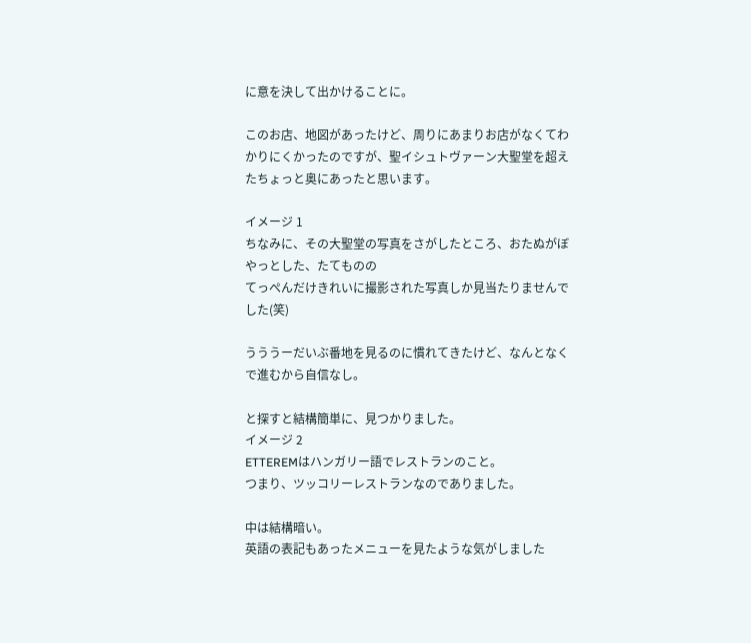に意を決して出かけることに。

このお店、地図があったけど、周りにあまりお店がなくてわかりにくかったのですが、聖イシュトヴァーン大聖堂を超えたちょっと奥にあったと思います。

イメージ 1
ちなみに、その大聖堂の写真をさがしたところ、おたぬがぼやっとした、たてものの
てっぺんだけきれいに撮影された写真しか見当たりませんでした(笑)

うううーだいぶ番地を見るのに慣れてきたけど、なんとなくで進むから自信なし。

と探すと結構簡単に、見つかりました。
イメージ 2
ETTEREMはハンガリー語でレストランのこと。
つまり、ツッコリーレストランなのでありました。

中は結構暗い。
英語の表記もあったメニューを見たような気がしました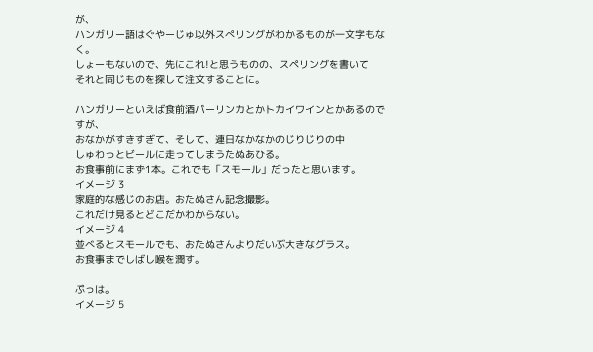が、
ハンガリー語はぐやーじゅ以外スぺリングがわかるものが一文字もなく。
しょーもないので、先にこれ!と思うものの、スペリングを書いて
それと同じものを探して注文することに。

ハンガリーといえば食前酒パーリンカとかトカイワインとかあるのですが、
おなかがすきすぎて、そして、連日なかなかのじりじりの中
しゅわっとビールに走ってしまうたぬあひる。
お食事前にまず1本。これでも「スモール」だったと思います。
イメージ 3
家庭的な感じのお店。おたぬさん記念撮影。
これだけ見るとどこだかわからない。
イメージ 4
並べるとスモールでも、おたぬさんよりだいぶ大きなグラス。
お食事までしばし喉を潤す。

ぷっは。
イメージ 5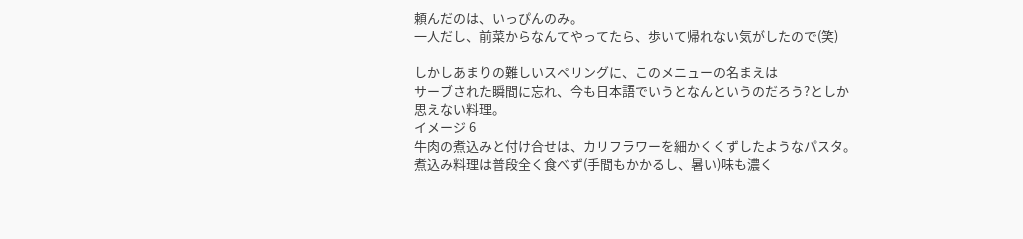頼んだのは、いっぴんのみ。
一人だし、前菜からなんてやってたら、歩いて帰れない気がしたので(笑)

しかしあまりの難しいスペリングに、このメニューの名まえは
サーブされた瞬間に忘れ、今も日本語でいうとなんというのだろう?としか
思えない料理。
イメージ 6
牛肉の煮込みと付け合せは、カリフラワーを細かくくずしたようなパスタ。
煮込み料理は普段全く食べず(手間もかかるし、暑い)味も濃く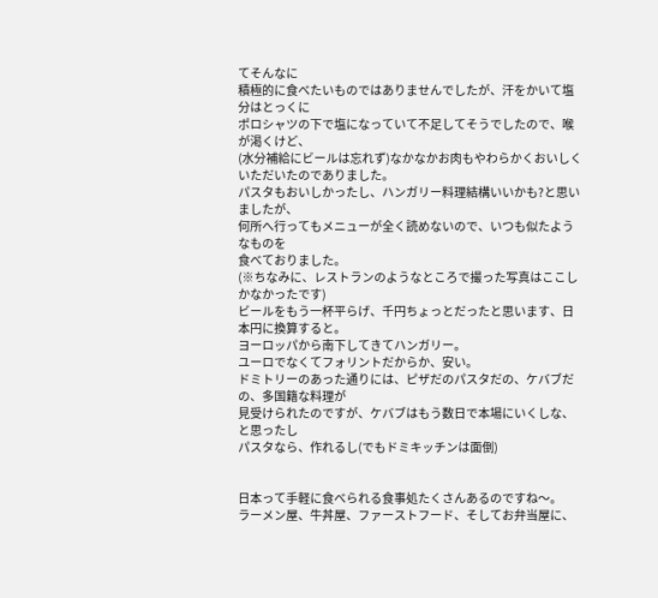てそんなに
積極的に食べたいものではありませんでしたが、汗をかいて塩分はとっくに
ポロシャツの下で塩になっていて不足してそうでしたので、喉が渇くけど、
(水分補給にビールは忘れず)なかなかお肉もやわらかくおいしくいただいたのでありました。
パスタもおいしかったし、ハンガリー料理結構いいかも?と思いましたが、
何所へ行ってもメニューが全く読めないので、いつも似たようなものを
食べておりました。
(※ちなみに、レストランのようなところで撮った写真はここしかなかったです)
ビールをもう一杯平らげ、千円ちょっとだったと思います、日本円に換算すると。
ヨーロッパから南下してきてハンガリー。
ユーロでなくてフォリントだからか、安い。
ドミトリーのあった通りには、ピザだのパスタだの、ケバブだの、多国籍な料理が
見受けられたのですが、ケバブはもう数日で本場にいくしな、と思ったし
パスタなら、作れるし(でもドミキッチンは面倒)


日本って手軽に食べられる食事処たくさんあるのですね〜。
ラーメン屋、牛丼屋、ファーストフード、そしてお弁当屋に、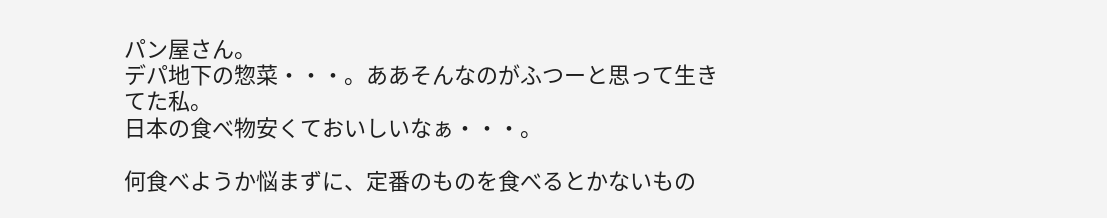パン屋さん。
デパ地下の惣菜・・・。ああそんなのがふつーと思って生きてた私。
日本の食べ物安くておいしいなぁ・・・。

何食べようか悩まずに、定番のものを食べるとかないもの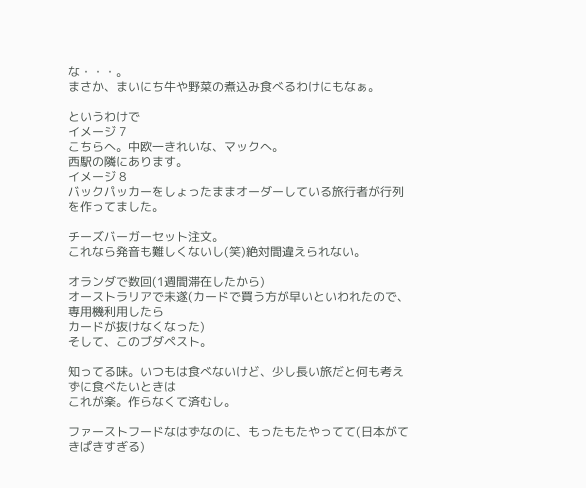な・・・。
まさか、まいにち牛や野菜の煮込み食べるわけにもなぁ。

というわけで
イメージ 7
こちらへ。中欧一きれいな、マックへ。
西駅の隣にあります。
イメージ 8
バックパッカーをしょったままオーダーしている旅行者が行列を作ってました。

チーズバーガーセット注文。
これなら発音も難しくないし(笑)絶対間違えられない。

オランダで数回(1週間滞在したから)
オーストラリアで未遂(カードで買う方が早いといわれたので、専用機利用したら
カードが抜けなくなった)
そして、このブダペスト。

知ってる味。いつもは食べないけど、少し長い旅だと何も考えずに食べたいときは
これが楽。作らなくて済むし。

ファーストフードなはずなのに、もったもたやってて(日本がてきぱきすぎる)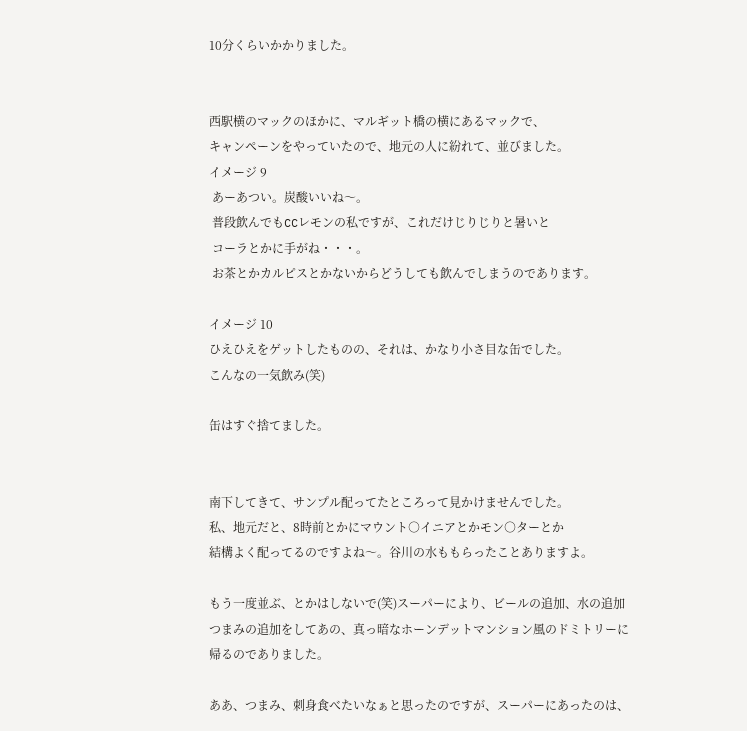10分くらいかかりました。


西駅横のマックのほかに、マルギット橋の横にあるマックで、
キャンペーンをやっていたので、地元の人に紛れて、並びました。
イメージ 9
 あーあつい。炭酸いいね〜。
 普段飲んでもCCレモンの私ですが、これだけじりじりと暑いと
 コーラとかに手がね・・・。
 お茶とかカルピスとかないからどうしても飲んでしまうのであります。

イメージ 10
ひえひえをゲットしたものの、それは、かなり小さ目な缶でした。
こんなの一気飲み(笑)

缶はすぐ捨てました。


南下してきて、サンプル配ってたところって見かけませんでした。
私、地元だと、8時前とかにマウント○イニアとかモン○ターとか
結構よく配ってるのですよね〜。谷川の水ももらったことありますよ。

もう一度並ぶ、とかはしないで(笑)スーパーにより、ビールの追加、水の追加
つまみの追加をしてあの、真っ暗なホーンデットマンション風のドミトリーに
帰るのでありました。

ああ、つまみ、刺身食べたいなぁと思ったのですが、スーパーにあったのは、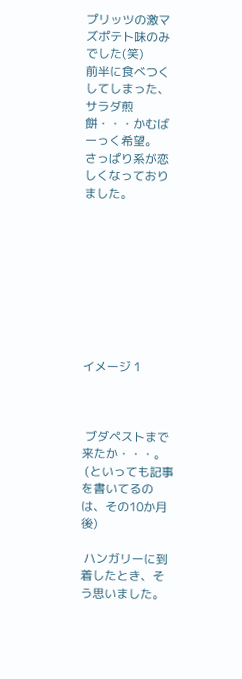プリッツの激マズポテト味のみでした(笑)
前半に食べつくしてしまった、サラダ煎餅・・・かむばーっく希望。
さっぱり系が恋しくなっておりました。









イメージ 1



 ブダペストまで来たか・・・。
 (といっても記事を書いてるのは、その10か月後)

 ハンガリーに到着したとき、そう思いました。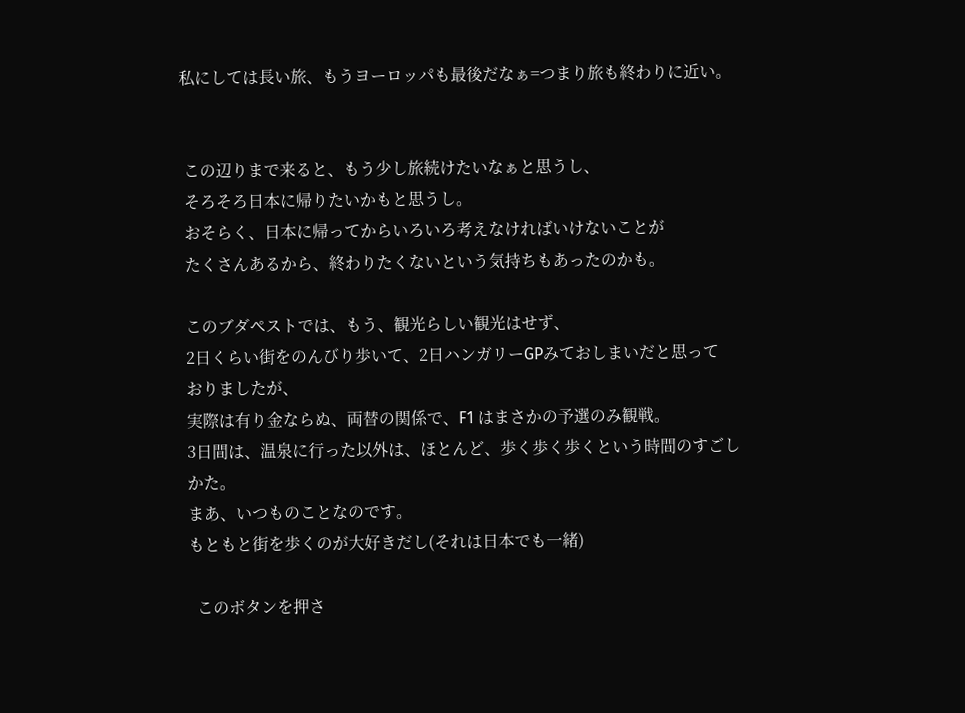私にしては長い旅、もうヨーロッパも最後だなぁ=つまり旅も終わりに近い。


 この辺りまで来ると、もう少し旅続けたいなぁと思うし、
 そろそろ日本に帰りたいかもと思うし。
 おそらく、日本に帰ってからいろいろ考えなければいけないことが
 たくさんあるから、終わりたくないという気持ちもあったのかも。

 このブダペストでは、もう、観光らしい観光はせず、
 2日くらい街をのんびり歩いて、2日ハンガリーGPみておしまいだと思って
 おりましたが、
 実際は有り金ならぬ、両替の関係で、F1 はまさかの予選のみ観戦。
 3日間は、温泉に行った以外は、ほとんど、歩く歩く歩くという時間のすごし
 かた。
 まあ、いつものことなのです。
 もともと街を歩くのが大好きだし(それは日本でも一緒)

   このボタンを押さ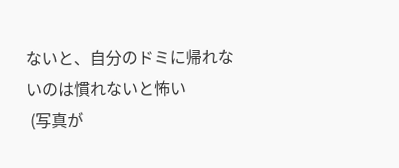ないと、自分のドミに帰れないのは慣れないと怖い
 (写真が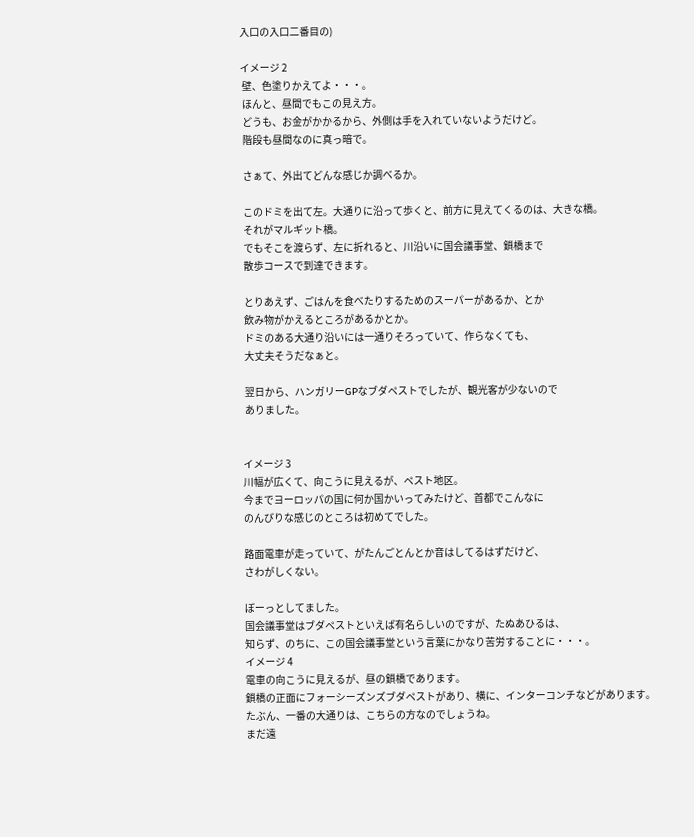入口の入口二番目の)

イメージ 2
 壁、色塗りかえてよ・・・。
 ほんと、昼間でもこの見え方。
 どうも、お金がかかるから、外側は手を入れていないようだけど。
 階段も昼間なのに真っ暗で。

 さぁて、外出てどんな感じか調べるか。

 このドミを出て左。大通りに沿って歩くと、前方に見えてくるのは、大きな橋。
 それがマルギット橋。
 でもそこを渡らず、左に折れると、川沿いに国会議事堂、鎖橋まで
 散歩コースで到達できます。

 とりあえず、ごはんを食べたりするためのスーパーがあるか、とか
 飲み物がかえるところがあるかとか。
 ドミのある大通り沿いには一通りそろっていて、作らなくても、
 大丈夫そうだなぁと。

 翌日から、ハンガリーGPなブダペストでしたが、観光客が少ないので
 ありました。


イメージ 3
川幅が広くて、向こうに見えるが、ペスト地区。
今までヨーロッパの国に何か国かいってみたけど、首都でこんなに
のんびりな感じのところは初めてでした。

路面電車が走っていて、がたんごとんとか音はしてるはずだけど、
さわがしくない。

ぼーっとしてました。
国会議事堂はブダペストといえば有名らしいのですが、たぬあひるは、
知らず、のちに、この国会議事堂という言葉にかなり苦労することに・・・。
イメージ 4
電車の向こうに見えるが、昼の鎖橋であります。
鎖橋の正面にフォーシーズンズブダペストがあり、横に、インターコンチなどがあります。
たぶん、一番の大通りは、こちらの方なのでしょうね。
まだ遠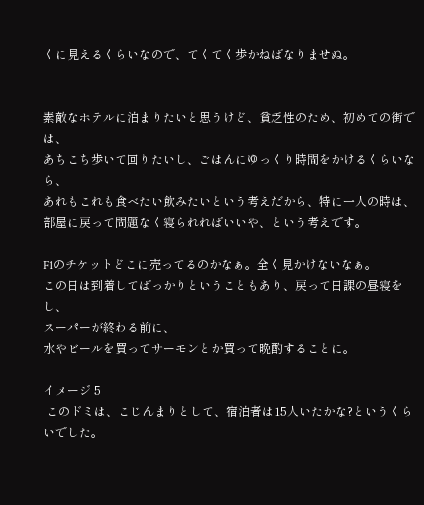くに見えるくらいなので、てくてく歩かねばなりませぬ。


素敵なホテルに泊まりたいと思うけど、貧乏性のため、初めての街では、
あちこち歩いて回りたいし、ごはんにゆっくり時間をかけるくらいなら、
あれもこれも食べたい飲みたいという考えだから、特に一人の時は、
部屋に戻って問題なく寝られればいいや、という考えです。

F1のチケットどこに売ってるのかなぁ。全く見かけないなぁ。
この日は到着してばっかりということもあり、戻って日課の昼寝をし、
スーパーが終わる前に、
水やビールを買ってサーモンとか買って晩酌することに。

イメージ 5
 このドミは、こじんまりとして、宿泊者は15人いたかな?というくらいでした。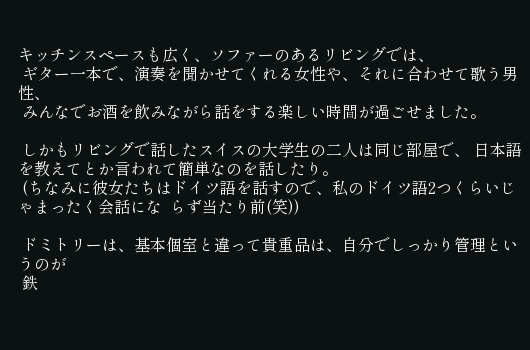キッチンスペースも広く、ソファーのあるリビングでは、
 ギター一本で、演奏を聞かせてくれる女性や、それに合わせて歌う男性、
 みんなでお酒を飲みながら話をする楽しい時間が過ごせました。

 しかもリビングで話したスイスの大学生の二人は同じ部屋で、 日本語を教えてとか言われて簡単なのを話したり。
 (ちなみに彼女たちはドイツ語を話すので、私のドイツ語2つくらいじゃまったく会話にな  らず当たり前(笑))

 ドミトリーは、基本個室と違って貴重品は、自分でしっかり管理というのが
 鉄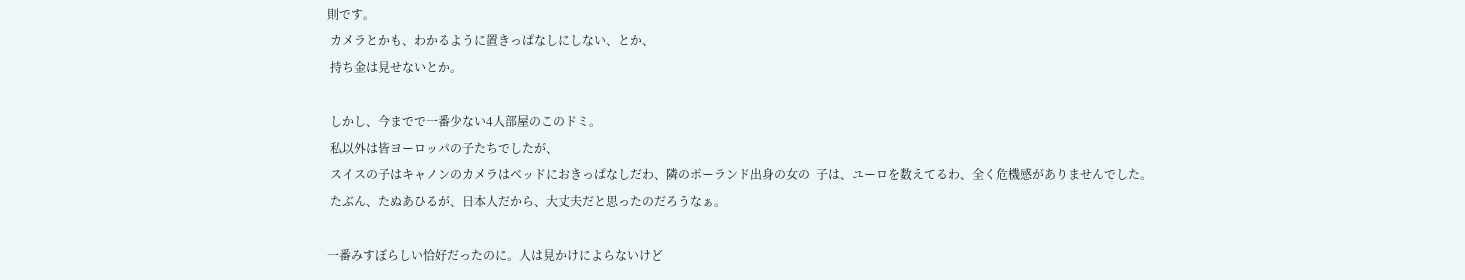則です。
 カメラとかも、わかるように置きっぱなしにしない、とか、
 持ち金は見せないとか。

 しかし、今までで一番少ない4人部屋のこのドミ。
 私以外は皆ヨーロッパの子たちでしたが、
 スイスの子はキャノンのカメラはベッドにおきっぱなしだわ、隣のポーランド出身の女の  子は、ユーロを数えてるわ、全く危機感がありませんでした。
 たぶん、たぬあひるが、日本人だから、大丈夫だと思ったのだろうなぁ。

一番みすぼらしい恰好だったのに。人は見かけによらないけど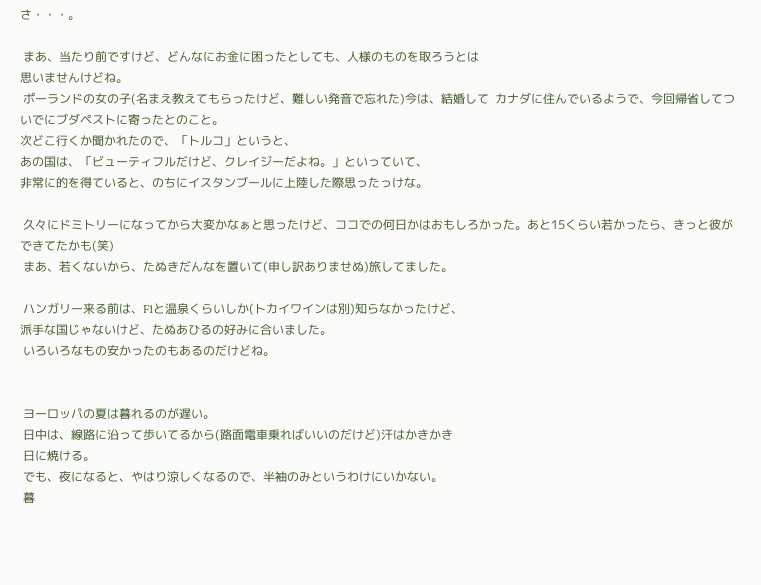さ・・・。

 まあ、当たり前ですけど、どんなにお金に困ったとしても、人様のものを取ろうとは
思いませんけどね。
 ポーランドの女の子(名まえ教えてもらったけど、難しい発音で忘れた)今は、結婚して  カナダに住んでいるようで、今回帰省してついでにブダペストに寄ったとのこと。
次どこ行くか聞かれたので、「トルコ」というと、
あの国は、「ビューティフルだけど、クレイジーだよね。」といっていて、
非常に的を得ていると、のちにイスタンブールに上陸した際思ったっけな。

 久々にドミトリーになってから大変かなぁと思ったけど、ココでの何日かはおもしろかった。あと15くらい若かったら、きっと彼ができてたかも(笑)
 まあ、若くないから、たぬきだんなを置いて(申し訳ありませぬ)旅してました。

 ハンガリー来る前は、F1と温泉くらいしか(トカイワインは別)知らなかったけど、
派手な国じゃないけど、たぬあひるの好みに合いました。
 いろいろなもの安かったのもあるのだけどね。


 ヨーロッパの夏は暮れるのが遅い。
 日中は、線路に沿って歩いてるから(路面電車乗ればいいのだけど)汗はかきかき
 日に焼ける。
 でも、夜になると、やはり涼しくなるので、半袖のみというわけにいかない。
 暮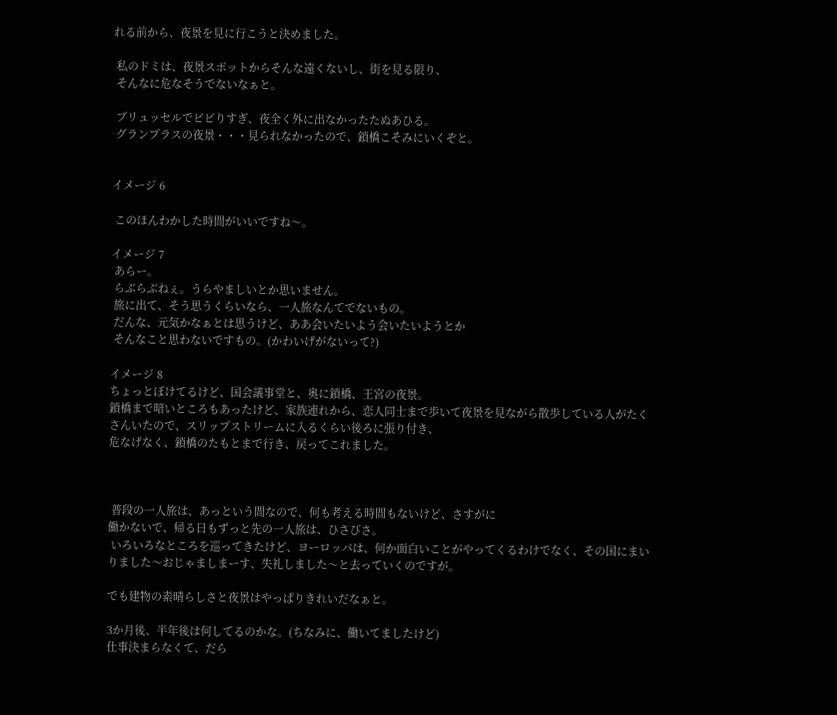れる前から、夜景を見に行こうと決めました。

 私のドミは、夜景スポットからそんな遠くないし、街を見る限り、
 そんなに危なそうでないなぁと。

 ブリュッセルでビビりすぎ、夜全く外に出なかったたぬあひる。
 グランプラスの夜景・・・見られなかったので、鎖橋こそみにいくぞと。


イメージ 6

 このほんわかした時間がいいですね〜。

イメージ 7
 あらー。
 らぶらぶねぇ。うらやましいとか思いません。
 旅に出て、そう思うくらいなら、一人旅なんてでないもの。
 だんな、元気かなぁとは思うけど、ああ会いたいよう会いたいようとか
 そんなこと思わないですもの。(かわいげがないって?)

イメージ 8
ちょっとぼけてるけど、国会議事堂と、奥に鎖橋、王宮の夜景。
鎖橋まで暗いところもあったけど、家族連れから、恋人同士まで歩いて夜景を見ながら散歩している人がたくさんいたので、スリップストリームに入るくらい後ろに張り付き、
危なげなく、鎖橋のたもとまで行き、戻ってこれました。



 普段の一人旅は、あっという間なので、何も考える時間もないけど、さすがに
働かないで、帰る日もずっと先の一人旅は、ひさびさ。
 いろいろなところを巡ってきたけど、ヨーロッパは、何か面白いことがやってくるわけでなく、その国にまいりました〜おじゃましまーす、失礼しました〜と去っていくのですが。

でも建物の素晴らしさと夜景はやっぱりきれいだなぁと。

3か月後、半年後は何してるのかな。(ちなみに、働いてましたけど)
仕事決まらなくて、だら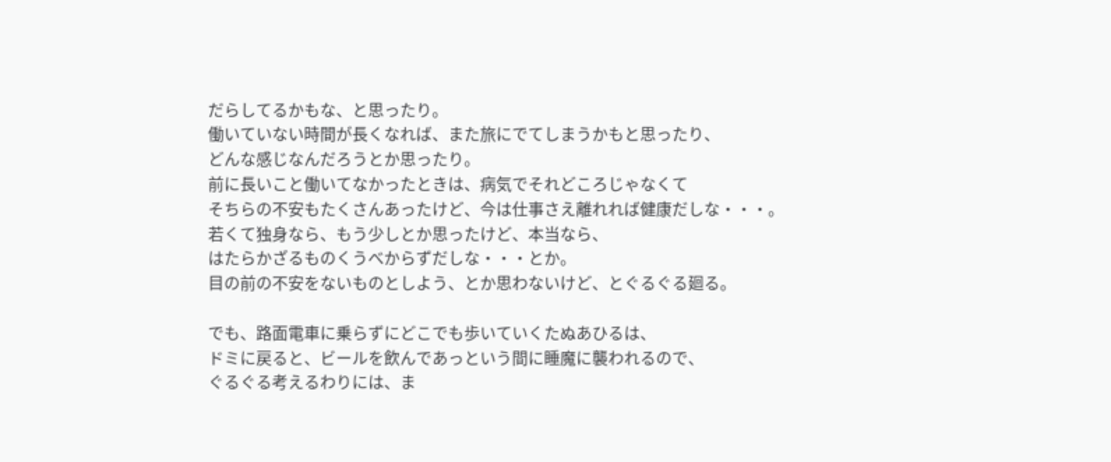だらしてるかもな、と思ったり。
働いていない時間が長くなれば、また旅にでてしまうかもと思ったり、
どんな感じなんだろうとか思ったり。
前に長いこと働いてなかったときは、病気でそれどころじゃなくて
そちらの不安もたくさんあったけど、今は仕事さえ離れれば健康だしな・・・。
若くて独身なら、もう少しとか思ったけど、本当なら、
はたらかざるものくうべからずだしな・・・とか。
目の前の不安をないものとしよう、とか思わないけど、とぐるぐる廻る。

でも、路面電車に乗らずにどこでも歩いていくたぬあひるは、
ドミに戻ると、ビールを飲んであっという間に睡魔に襲われるので、
ぐるぐる考えるわりには、ま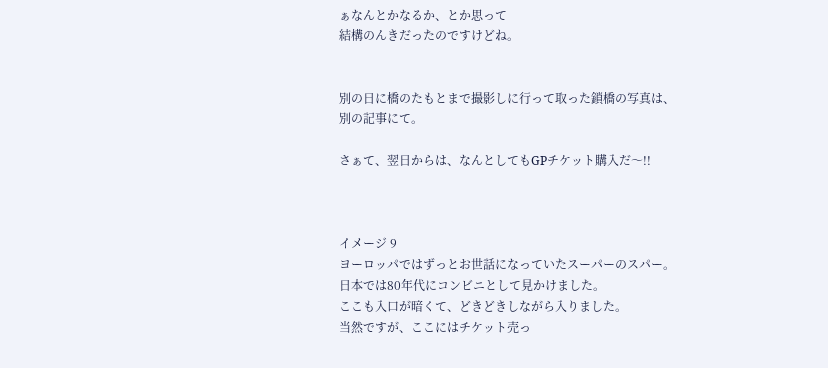ぁなんとかなるか、とか思って
結構のんきだったのですけどね。


別の日に橋のたもとまで撮影しに行って取った鎖橋の写真は、
別の記事にて。

さぁて、翌日からは、なんとしてもGPチケット購入だ〜!!



イメージ 9
ヨーロッパではずっとお世話になっていたスーパーのスパー。
日本では80年代にコンビニとして見かけました。
ここも入口が暗くて、どきどきしながら入りました。
当然ですが、ここにはチケット売っ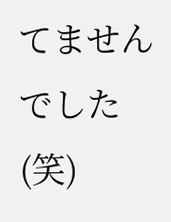てませんでした(笑)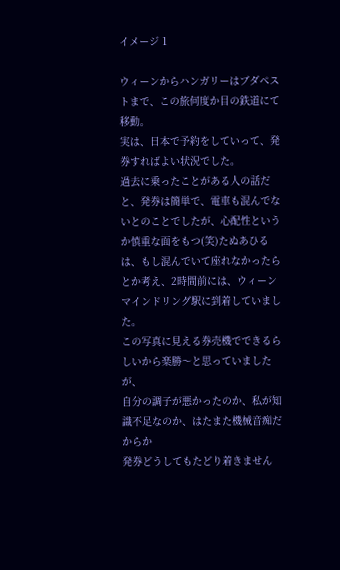イメージ 1

ウィーンからハンガリーはブダペストまで、この旅何度か目の鉄道にて移動。
実は、日本で予約をしていって、発券すればよい状況でした。
過去に乗ったことがある人の話だと、発券は簡単で、電車も混んでないとのことでしたが、心配性というか慎重な面をもつ(笑)たぬあひるは、もし混んでいて座れなかったらとか考え、2時間前には、ウィーンマインドリング駅に到着していました。
この写真に見える券売機でできるらしいから楽勝〜と思っていましたが、
自分の調子が悪かったのか、私が知識不足なのか、はたまた機械音痴だからか
発券どうしてもたどり着きません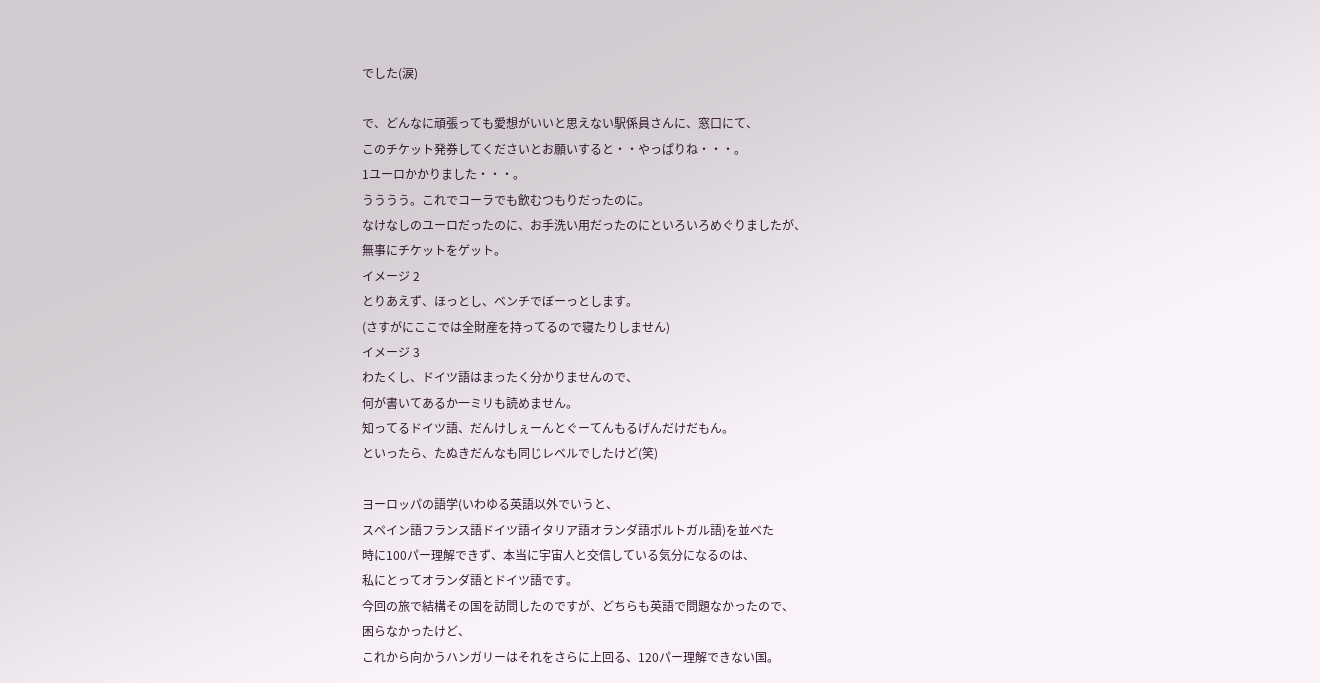でした(涙)

で、どんなに頑張っても愛想がいいと思えない駅係員さんに、窓口にて、
このチケット発券してくださいとお願いすると・・やっぱりね・・・。
1ユーロかかりました・・・。
うううう。これでコーラでも飲むつもりだったのに。
なけなしのユーロだったのに、お手洗い用だったのにといろいろめぐりましたが、
無事にチケットをゲット。
イメージ 2
とりあえず、ほっとし、ベンチでぼーっとします。
(さすがにここでは全財産を持ってるので寝たりしません)
イメージ 3
わたくし、ドイツ語はまったく分かりませんので、
何が書いてあるか一ミリも読めません。
知ってるドイツ語、だんけしぇーんとぐーてんもるげんだけだもん。
といったら、たぬきだんなも同じレベルでしたけど(笑)

ヨーロッパの語学(いわゆる英語以外でいうと、
スペイン語フランス語ドイツ語イタリア語オランダ語ポルトガル語)を並べた
時に100パー理解できず、本当に宇宙人と交信している気分になるのは、
私にとってオランダ語とドイツ語です。
今回の旅で結構その国を訪問したのですが、どちらも英語で問題なかったので、
困らなかったけど、
これから向かうハンガリーはそれをさらに上回る、120パー理解できない国。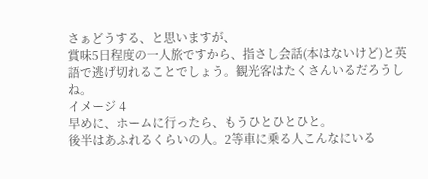さぁどうする、と思いますが、
賞味5日程度の一人旅ですから、指さし会話(本はないけど)と英語で逃げ切れることでしょう。観光客はたくさんいるだろうしね。
イメージ 4
早めに、ホームに行ったら、もうひとひとひと。
後半はあふれるくらいの人。2等車に乗る人こんなにいる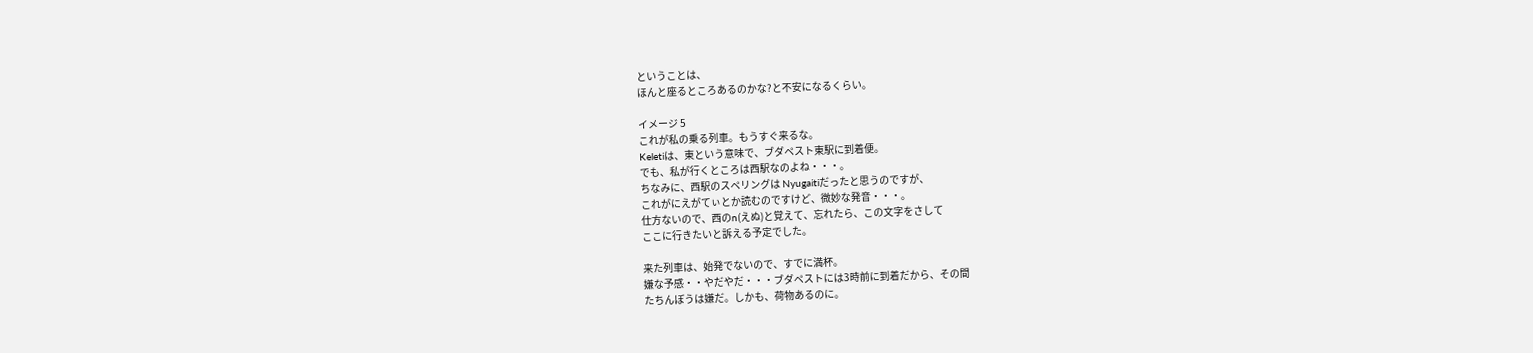ということは、
ほんと座るところあるのかな?と不安になるくらい。

イメージ 5
これが私の乗る列車。もうすぐ来るな。
Keletiは、東という意味で、ブダペスト東駅に到着便。
でも、私が行くところは西駅なのよね・・・。
ちなみに、西駅のスペリングは Nyugaitiだったと思うのですが、
これがにえがてぃとか読むのですけど、微妙な発音・・・。
仕方ないので、西のn(えぬ)と覚えて、忘れたら、この文字をさして
ここに行きたいと訴える予定でした。

来た列車は、始発でないので、すでに満杯。
嫌な予感・・やだやだ・・・ブダペストには3時前に到着だから、その間
たちんぼうは嫌だ。しかも、荷物あるのに。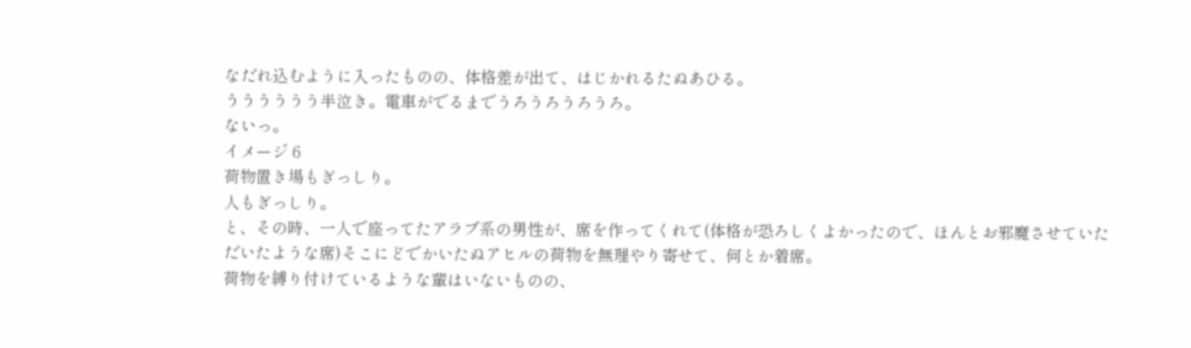なだれ込むように入ったものの、体格差が出て、はじかれるたぬあひる。
うううううう半泣き。電車がでるまでうろうろうろうろ。
ないっ。
イメージ 6
荷物置き場もぎっしり。
人もぎっしり。
と、その時、一人で座ってたアラブ系の男性が、席を作ってくれて(体格が恐ろしくよかったので、ほんとお邪魔させていただいたような席)そこにどでかいたぬアヒルの荷物を無理やり寄せて、何とか着席。
荷物を縛り付けているような輩はいないものの、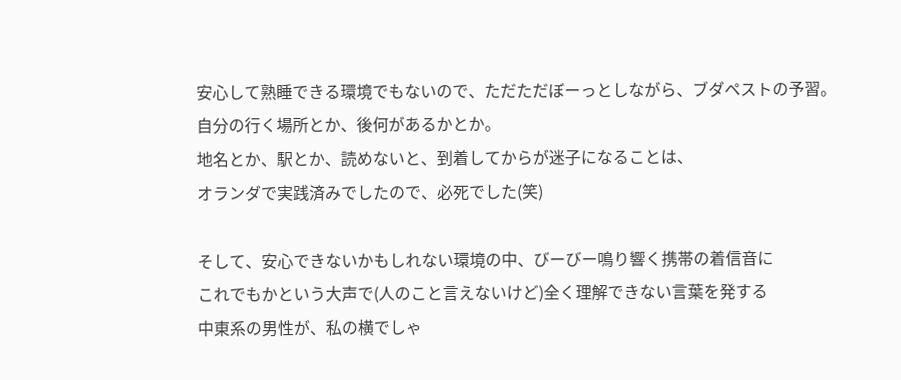安心して熟睡できる環境でもないので、ただただぼーっとしながら、ブダペストの予習。
自分の行く場所とか、後何があるかとか。
地名とか、駅とか、読めないと、到着してからが迷子になることは、
オランダで実践済みでしたので、必死でした(笑)

そして、安心できないかもしれない環境の中、びーびー鳴り響く携帯の着信音に
これでもかという大声で(人のこと言えないけど)全く理解できない言葉を発する
中東系の男性が、私の横でしゃ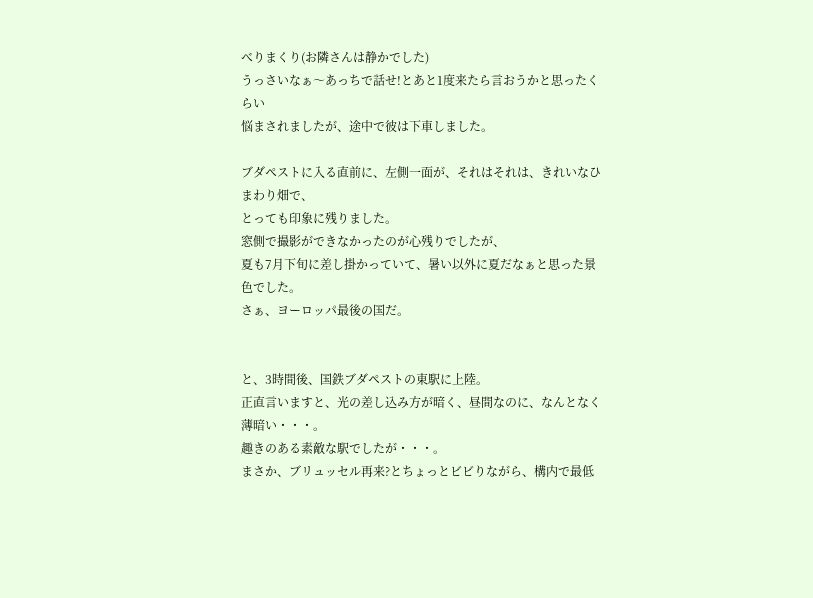べりまくり(お隣さんは静かでした)
うっさいなぁ〜あっちで話せ!とあと1度来たら言おうかと思ったくらい
悩まされましたが、途中で彼は下車しました。

ブダペストに入る直前に、左側一面が、それはそれは、きれいなひまわり畑で、
とっても印象に残りました。
窓側で撮影ができなかったのが心残りでしたが、
夏も7月下旬に差し掛かっていて、暑い以外に夏だなぁと思った景色でした。
さぁ、ヨーロッパ最後の国だ。


と、3時間後、国鉄ブダペストの東駅に上陸。
正直言いますと、光の差し込み方が暗く、昼間なのに、なんとなく薄暗い・・・。
趣きのある素敵な駅でしたが・・・。
まさか、ブリュッセル再来?とちょっとビビりながら、構内で最低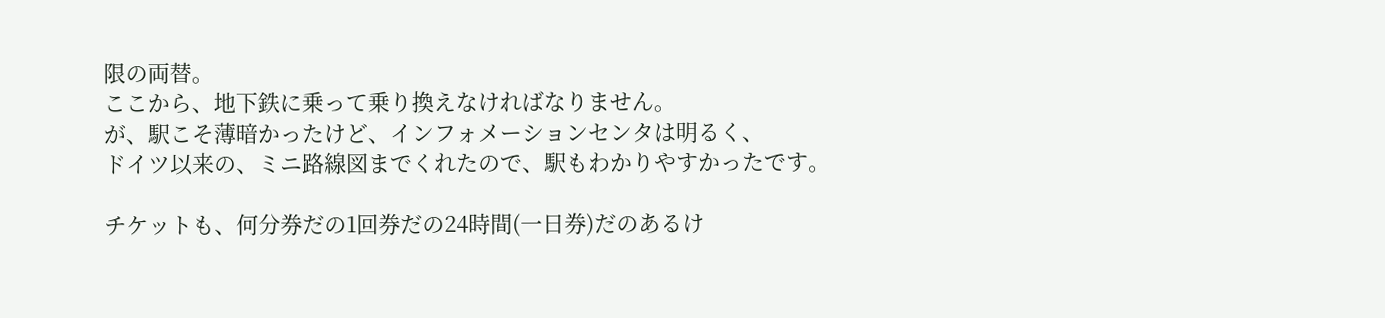限の両替。
ここから、地下鉄に乗って乗り換えなければなりません。
が、駅こそ薄暗かったけど、インフォメーションセンタは明るく、
ドイツ以来の、ミニ路線図までくれたので、駅もわかりやすかったです。

チケットも、何分券だの1回券だの24時間(一日券)だのあるけ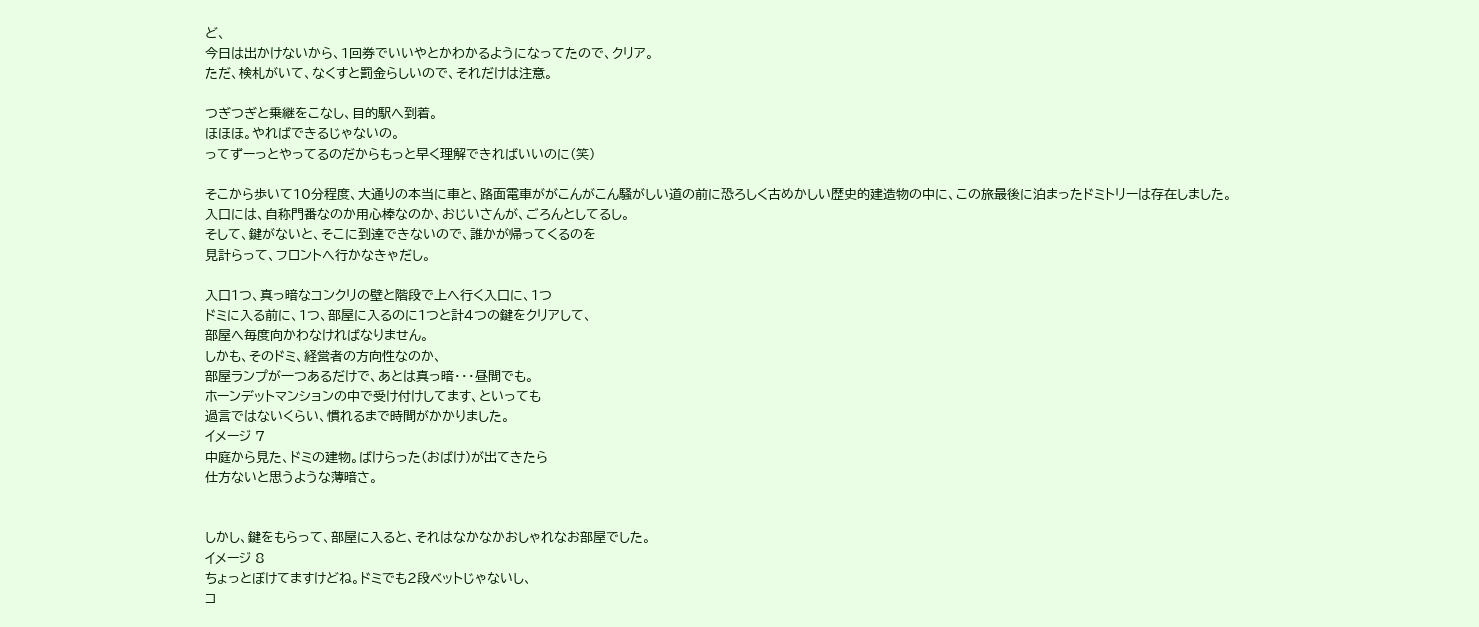ど、
今日は出かけないから、1回券でいいやとかわかるようになってたので、クリア。
ただ、検札がいて、なくすと罰金らしいので、それだけは注意。

つぎつぎと乗継をこなし、目的駅へ到着。
ほほほ。やればできるじゃないの。
ってずーっとやってるのだからもっと早く理解できればいいのに(笑)

そこから歩いて10分程度、大通りの本当に車と、路面電車ががこんがこん騒がしい道の前に恐ろしく古めかしい歴史的建造物の中に、この旅最後に泊まったドミトリーは存在しました。
入口には、自称門番なのか用心棒なのか、おじいさんが、ごろんとしてるし。
そして、鍵がないと、そこに到達できないので、誰かが帰ってくるのを
見計らって、フロントへ行かなきゃだし。

入口1つ、真っ暗なコンクリの壁と階段で上へ行く入口に、1つ
ドミに入る前に、1つ、部屋に入るのに1つと計4つの鍵をクリアして、
部屋へ毎度向かわなければなりません。
しかも、そのドミ、経営者の方向性なのか、
部屋ランプが一つあるだけで、あとは真っ暗・・・昼間でも。
ホーンデットマンションの中で受け付けしてます、といっても
過言ではないくらい、慣れるまで時間がかかりました。
イメージ 7
中庭から見た、ドミの建物。ばけらった(おばけ)が出てきたら
仕方ないと思うような薄暗さ。


しかし、鍵をもらって、部屋に入ると、それはなかなかおしゃれなお部屋でした。
イメージ 8
ちょっとぼけてますけどね。ドミでも2段ベットじゃないし、
コ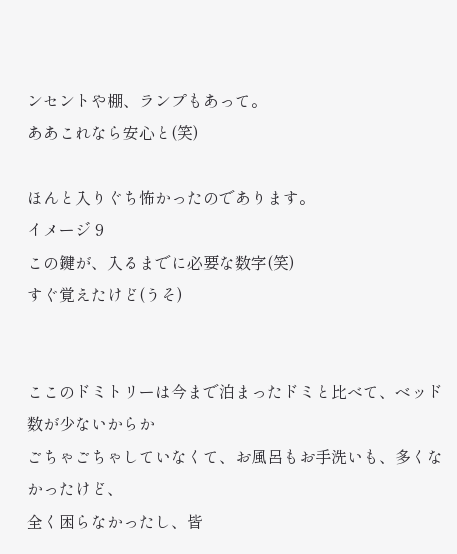ンセントや棚、ランプもあって。
ああこれなら安心と(笑)

ほんと入りぐち怖かったのであります。
イメージ 9
この鍵が、入るまでに必要な数字(笑)
すぐ覚えたけど(うそ)


ここのドミトリーは今まで泊まったドミと比べて、ベッド数が少ないからか
ごちゃごちゃしていなくて、お風呂もお手洗いも、多くなかったけど、
全く困らなかったし、皆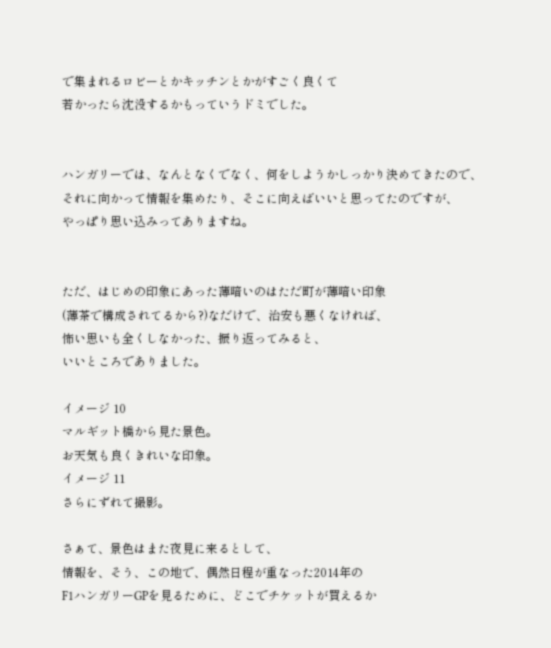で集まれるロビーとかキッチンとかがすごく良くて
若かったら沈没するかもっていうドミでした。


ハンガリーでは、なんとなくでなく、何をしようかしっかり決めてきたので、
それに向かって情報を集めたり、そこに向えばいいと思ってたのですが、
やっぱり思い込みってありますね。


ただ、はじめの印象にあった薄暗いのはただ町が薄暗い印象
(薄茶で構成されてるから?)なだけで、治安も悪くなければ、
怖い思いも全くしなかった、振り返ってみると、
いいところでありました。

イメージ 10
マルギット橋から見た景色。
お天気も良くきれいな印象。
イメージ 11
さらにずれて撮影。

さぁて、景色はまた夜見に来るとして、
情報を、そう、この地で、偶然日程が重なった2014年の
F1ハンガリーGPを見るために、どこでチケットが買えるか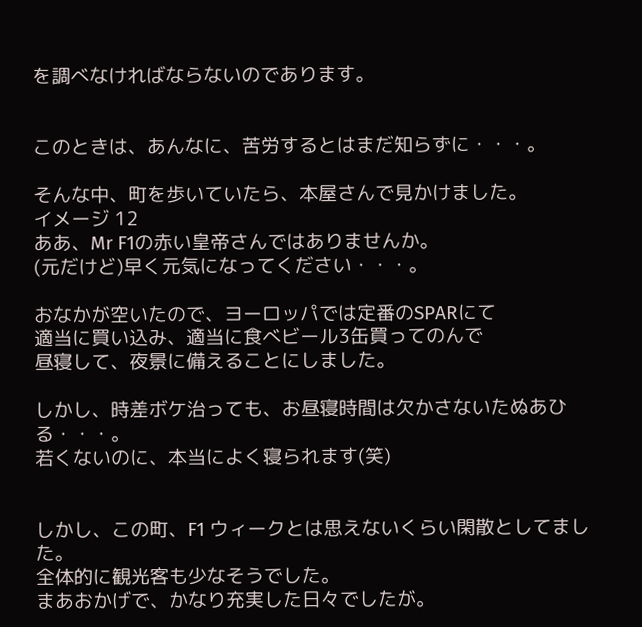を調べなければならないのであります。


このときは、あんなに、苦労するとはまだ知らずに・・・。

そんな中、町を歩いていたら、本屋さんで見かけました。
イメージ 12
ああ、Mr F1の赤い皇帝さんではありませんか。
(元だけど)早く元気になってください・・・。

おなかが空いたので、ヨーロッパでは定番のSPARにて
適当に買い込み、適当に食べビール3缶買ってのんで
昼寝して、夜景に備えることにしました。

しかし、時差ボケ治っても、お昼寝時間は欠かさないたぬあひる・・・。
若くないのに、本当によく寝られます(笑)


しかし、この町、F1 ウィークとは思えないくらい閑散としてました。
全体的に観光客も少なそうでした。
まあおかげで、かなり充実した日々でしたが。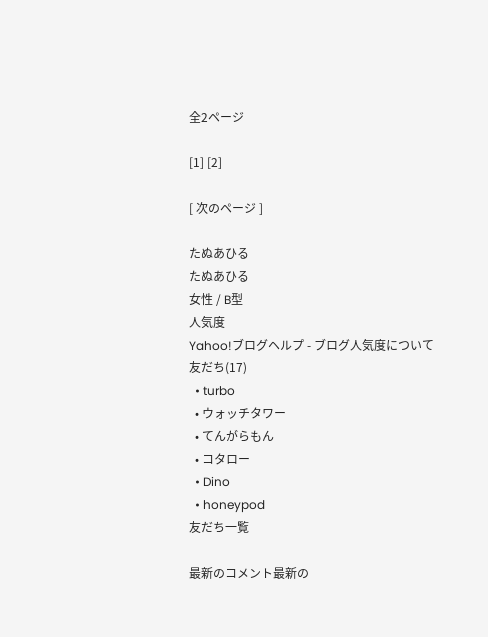全2ページ

[1] [2]

[ 次のページ ]

たぬあひる
たぬあひる
女性 / B型
人気度
Yahoo!ブログヘルプ - ブログ人気度について
友だち(17)
  • turbo
  • ウォッチタワー
  • てんがらもん
  • コタロー
  • Dino
  • honeypod
友だち一覧

最新のコメント最新の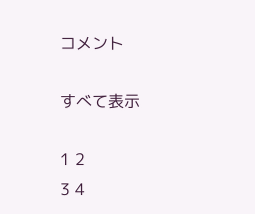コメント

すべて表示

1 2
3 4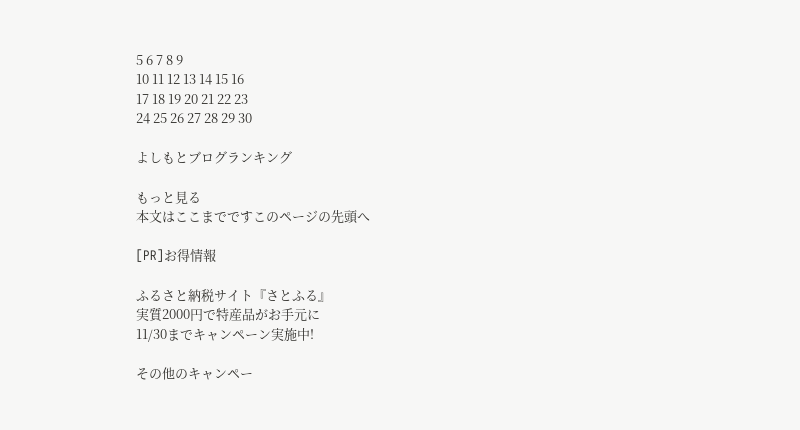5 6 7 8 9
10 11 12 13 14 15 16
17 18 19 20 21 22 23
24 25 26 27 28 29 30

よしもとブログランキング

もっと見る
本文はここまでですこのページの先頭へ

[PR]お得情報

ふるさと納税サイト『さとふる』
実質2000円で特産品がお手元に
11/30までキャンペーン実施中!

その他のキャンペー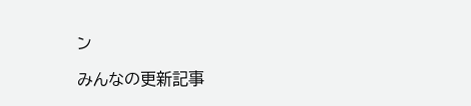ン

みんなの更新記事